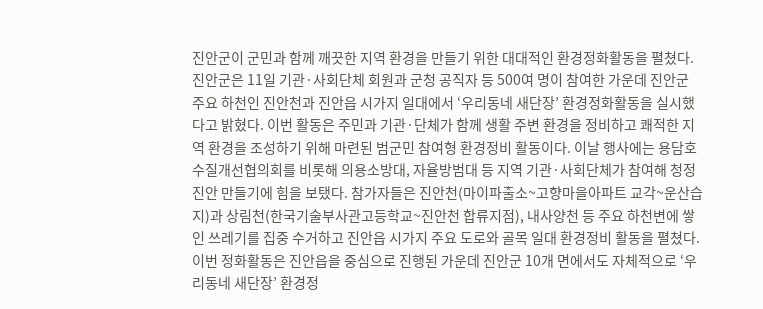진안군이 군민과 함께 깨끗한 지역 환경을 만들기 위한 대대적인 환경정화활동을 펼쳤다. 진안군은 11일 기관·사회단체 회원과 군청 공직자 등 500여 명이 참여한 가운데 진안군 주요 하천인 진안천과 진안읍 시가지 일대에서 ‘우리동네 새단장’ 환경정화활동을 실시했다고 밝혔다. 이번 활동은 주민과 기관·단체가 함께 생활 주변 환경을 정비하고 쾌적한 지역 환경을 조성하기 위해 마련된 범군민 참여형 환경정비 활동이다. 이날 행사에는 용담호수질개선협의회를 비롯해 의용소방대, 자율방범대 등 지역 기관·사회단체가 참여해 청정 진안 만들기에 힘을 보탰다. 참가자들은 진안천(마이파출소~고향마을아파트 교각~운산습지)과 상림천(한국기술부사관고등학교~진안천 합류지점), 내사양천 등 주요 하천변에 쌓인 쓰레기를 집중 수거하고 진안읍 시가지 주요 도로와 골목 일대 환경정비 활동을 펼쳤다. 이번 정화활동은 진안읍을 중심으로 진행된 가운데 진안군 10개 면에서도 자체적으로 ‘우리동네 새단장’ 환경정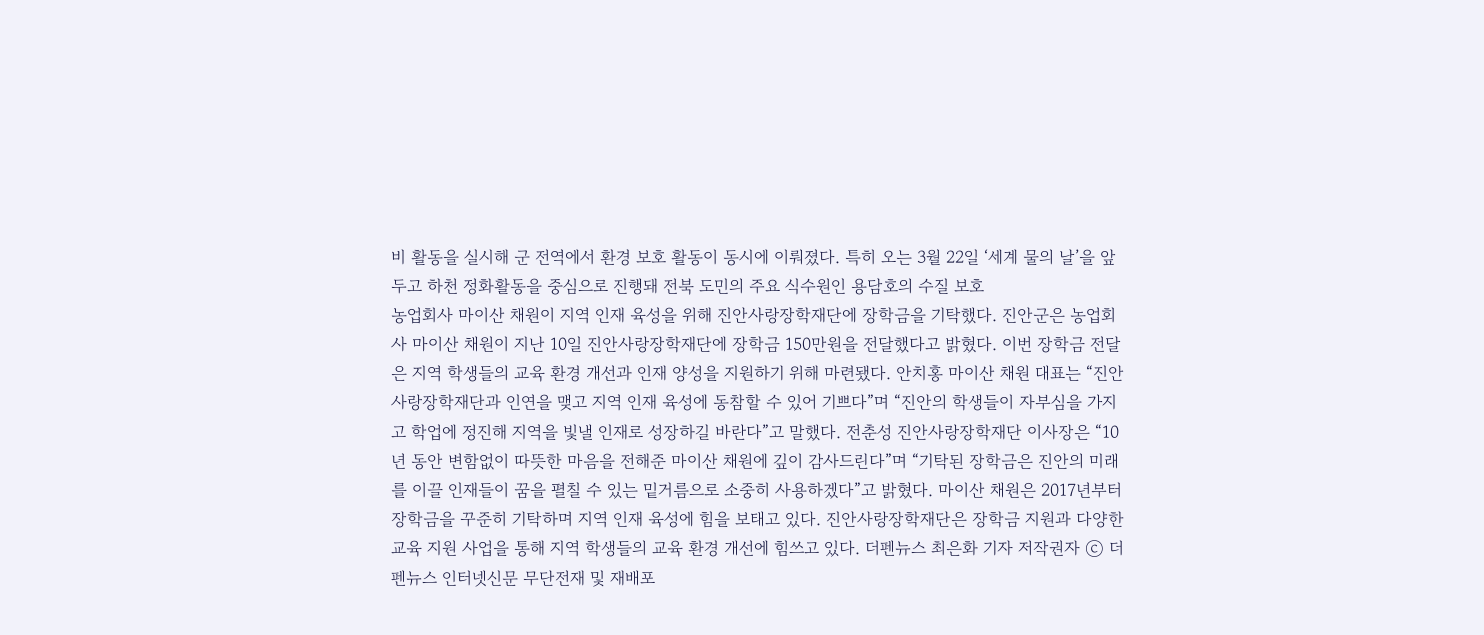비 활동을 실시해 군 전역에서 환경 보호 활동이 동시에 이뤄졌다. 특히 오는 3월 22일 ‘세계 물의 날’을 앞두고 하천 정화활동을 중심으로 진행돼 전북 도민의 주요 식수원인 용담호의 수질 보호
농업회사 마이산 채원이 지역 인재 육성을 위해 진안사랑장학재단에 장학금을 기탁했다. 진안군은 농업회사 마이산 채원이 지난 10일 진안사랑장학재단에 장학금 150만원을 전달했다고 밝혔다. 이번 장학금 전달은 지역 학생들의 교육 환경 개선과 인재 양성을 지원하기 위해 마련됐다. 안치홍 마이산 채원 대표는 “진안사랑장학재단과 인연을 맺고 지역 인재 육성에 동참할 수 있어 기쁘다”며 “진안의 학생들이 자부심을 가지고 학업에 정진해 지역을 빛낼 인재로 성장하길 바란다”고 말했다. 전춘성 진안사랑장학재단 이사장은 “10년 동안 변함없이 따뜻한 마음을 전해준 마이산 채원에 깊이 감사드린다”며 “기탁된 장학금은 진안의 미래를 이끌 인재들이 꿈을 펼칠 수 있는 밑거름으로 소중히 사용하겠다”고 밝혔다. 마이산 채원은 2017년부터 장학금을 꾸준히 기탁하며 지역 인재 육성에 힘을 보태고 있다. 진안사랑장학재단은 장학금 지원과 다양한 교육 지원 사업을 통해 지역 학생들의 교육 환경 개선에 힘쓰고 있다. 더펜뉴스 최은화 기자 저작권자 ⓒ 더펜뉴스 인터넷신문 무단전재 및 재배포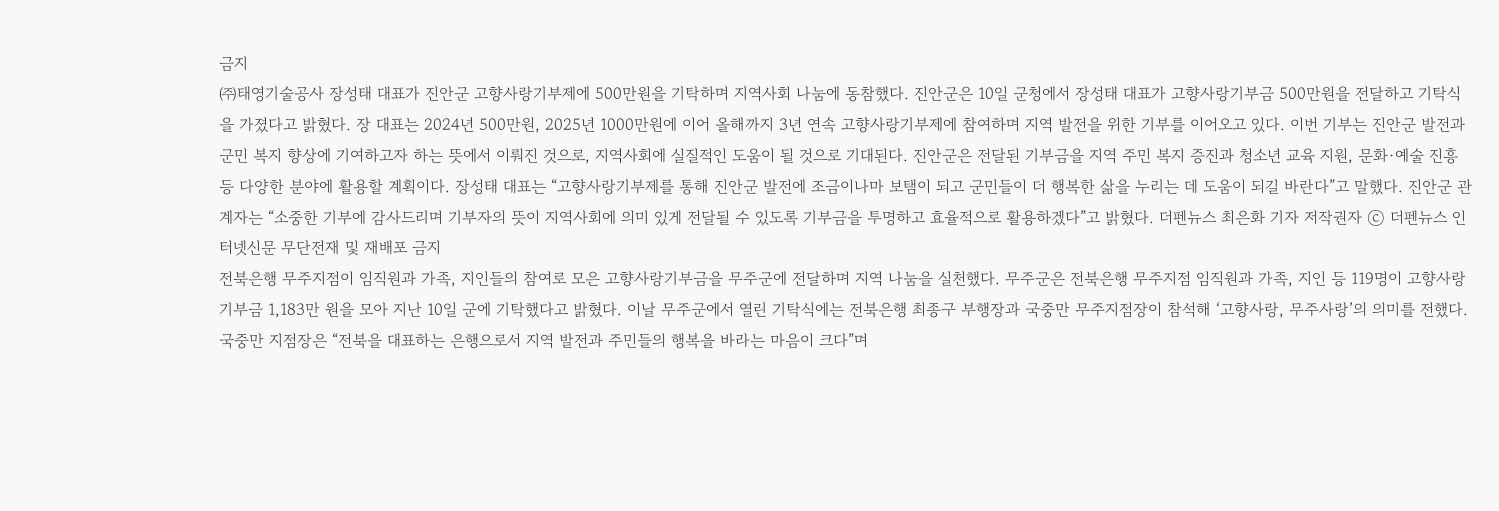금지
㈜태영기술공사 장성태 대표가 진안군 고향사랑기부제에 500만원을 기탁하며 지역사회 나눔에 동참했다. 진안군은 10일 군청에서 장성태 대표가 고향사랑기부금 500만원을 전달하고 기탁식을 가졌다고 밝혔다. 장 대표는 2024년 500만원, 2025년 1000만원에 이어 올해까지 3년 연속 고향사랑기부제에 참여하며 지역 발전을 위한 기부를 이어오고 있다. 이번 기부는 진안군 발전과 군민 복지 향상에 기여하고자 하는 뜻에서 이뤄진 것으로, 지역사회에 실질적인 도움이 될 것으로 기대된다. 진안군은 전달된 기부금을 지역 주민 복지 증진과 청소년 교육 지원, 문화·예술 진흥 등 다양한 분야에 활용할 계획이다. 장성태 대표는 “고향사랑기부제를 통해 진안군 발전에 조금이나마 보탬이 되고 군민들이 더 행복한 삶을 누리는 데 도움이 되길 바란다”고 말했다. 진안군 관계자는 “소중한 기부에 감사드리며 기부자의 뜻이 지역사회에 의미 있게 전달될 수 있도록 기부금을 투명하고 효율적으로 활용하겠다”고 밝혔다. 더펜뉴스 최은화 기자 저작권자 ⓒ 더펜뉴스 인터넷신문 무단전재 및 재배포 금지
전북은행 무주지점이 임직원과 가족, 지인들의 참여로 모은 고향사랑기부금을 무주군에 전달하며 지역 나눔을 실천했다. 무주군은 전북은행 무주지점 임직원과 가족, 지인 등 119명이 고향사랑기부금 1,183만 원을 모아 지난 10일 군에 기탁했다고 밝혔다. 이날 무주군에서 열린 기탁식에는 전북은행 최종구 부행장과 국중만 무주지점장이 참석해 ‘고향사랑, 무주사랑’의 의미를 전했다. 국중만 지점장은 “전북을 대표하는 은행으로서 지역 발전과 주민들의 행복을 바라는 마음이 크다”며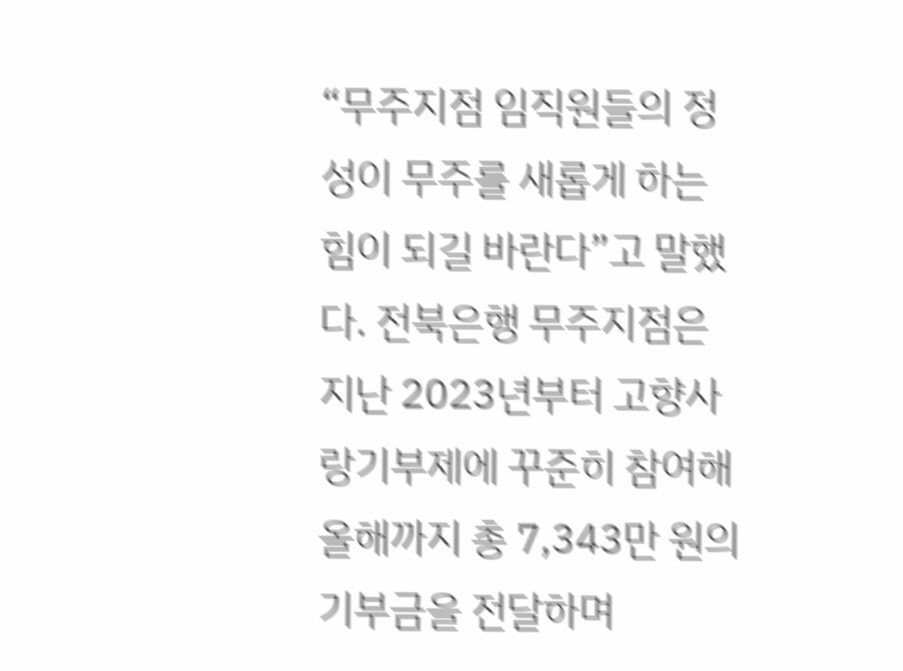“무주지점 임직원들의 정성이 무주를 새롭게 하는 힘이 되길 바란다”고 말했다. 전북은행 무주지점은 지난 2023년부터 고향사랑기부제에 꾸준히 참여해 올해까지 총 7,343만 원의 기부금을 전달하며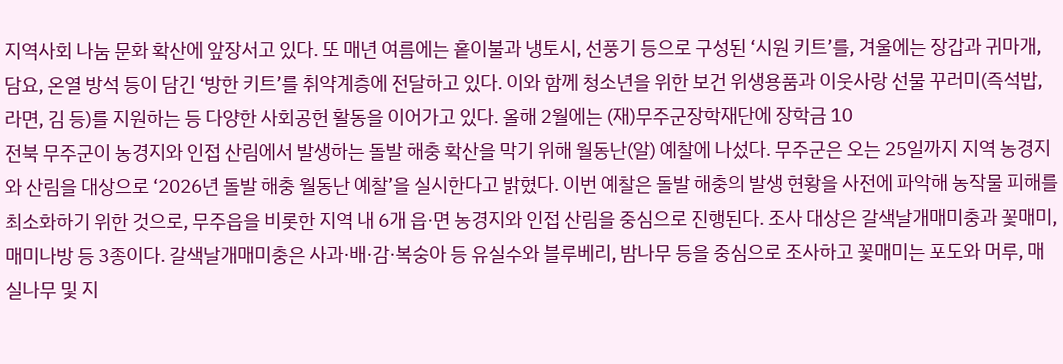지역사회 나눔 문화 확산에 앞장서고 있다. 또 매년 여름에는 홑이불과 냉토시, 선풍기 등으로 구성된 ‘시원 키트’를, 겨울에는 장갑과 귀마개, 담요, 온열 방석 등이 담긴 ‘방한 키트’를 취약계층에 전달하고 있다. 이와 함께 청소년을 위한 보건 위생용품과 이웃사랑 선물 꾸러미(즉석밥, 라면, 김 등)를 지원하는 등 다양한 사회공헌 활동을 이어가고 있다. 올해 2월에는 (재)무주군장학재단에 장학금 10
전북 무주군이 농경지와 인접 산림에서 발생하는 돌발 해충 확산을 막기 위해 월동난(알) 예찰에 나섰다. 무주군은 오는 25일까지 지역 농경지와 산림을 대상으로 ‘2026년 돌발 해충 월동난 예찰’을 실시한다고 밝혔다. 이번 예찰은 돌발 해충의 발생 현황을 사전에 파악해 농작물 피해를 최소화하기 위한 것으로, 무주읍을 비롯한 지역 내 6개 읍·면 농경지와 인접 산림을 중심으로 진행된다. 조사 대상은 갈색날개매미충과 꽃매미, 매미나방 등 3종이다. 갈색날개매미충은 사과·배·감·복숭아 등 유실수와 블루베리, 밤나무 등을 중심으로 조사하고 꽃매미는 포도와 머루, 매실나무 및 지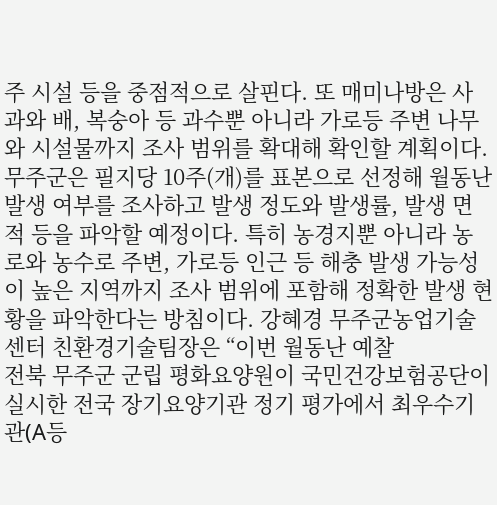주 시설 등을 중점적으로 살핀다. 또 매미나방은 사과와 배, 복숭아 등 과수뿐 아니라 가로등 주변 나무와 시설물까지 조사 범위를 확대해 확인할 계획이다. 무주군은 필지당 10주(개)를 표본으로 선정해 월동난 발생 여부를 조사하고 발생 정도와 발생률, 발생 면적 등을 파악할 예정이다. 특히 농경지뿐 아니라 농로와 농수로 주변, 가로등 인근 등 해충 발생 가능성이 높은 지역까지 조사 범위에 포함해 정확한 발생 현황을 파악한다는 방침이다. 강혜경 무주군농업기술센터 친환경기술팀장은 “이번 월동난 예찰
전북 무주군 군립 평화요양원이 국민건강보험공단이 실시한 전국 장기요양기관 정기 평가에서 최우수기관(A등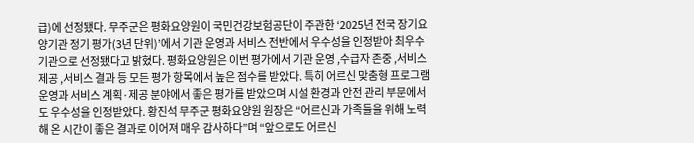급)에 선정됐다. 무주군은 평화요양원이 국민건강보험공단이 주관한 ‘2025년 전국 장기요양기관 정기 평가(3년 단위)’에서 기관 운영과 서비스 전반에서 우수성을 인정받아 최우수기관으로 선정됐다고 밝혔다. 평화요양원은 이번 평가에서 기관 운영 ,수급자 존중 ,서비스 제공 ,서비스 결과 등 모든 평가 항목에서 높은 점수를 받았다. 특히 어르신 맞춤형 프로그램 운영과 서비스 계획·제공 분야에서 좋은 평가를 받았으며 시설 환경과 안전 관리 부문에서도 우수성을 인정받았다. 황진석 무주군 평화요양원 원장은 “어르신과 가족들을 위해 노력해 온 시간이 좋은 결과로 이어져 매우 감사하다”며 “앞으로도 어르신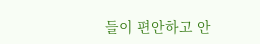들이 편안하고 안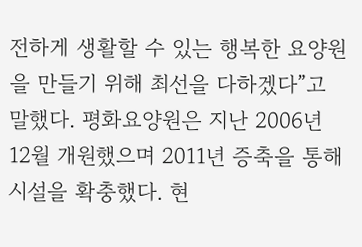전하게 생활할 수 있는 행복한 요양원을 만들기 위해 최선을 다하겠다”고 말했다. 평화요양원은 지난 2006년 12월 개원했으며 2011년 증축을 통해 시설을 확충했다. 현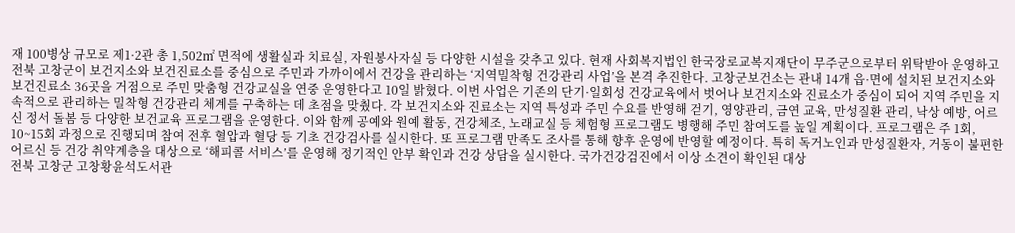재 100병상 규모로 제1·2관 총 1,502㎡ 면적에 생활실과 치료실, 자원봉사자실 등 다양한 시설을 갖추고 있다. 현재 사회복지법인 한국장로교복지재단이 무주군으로부터 위탁받아 운영하고
전북 고창군이 보건지소와 보건진료소를 중심으로 주민과 가까이에서 건강을 관리하는 ‘지역밀착형 건강관리 사업’을 본격 추진한다. 고창군보건소는 관내 14개 읍·면에 설치된 보건지소와 보건진료소 36곳을 거점으로 주민 맞춤형 건강교실을 연중 운영한다고 10일 밝혔다. 이번 사업은 기존의 단기·일회성 건강교육에서 벗어나 보건지소와 진료소가 중심이 되어 지역 주민을 지속적으로 관리하는 밀착형 건강관리 체계를 구축하는 데 초점을 맞췄다. 각 보건지소와 진료소는 지역 특성과 주민 수요를 반영해 걷기, 영양관리, 금연 교육, 만성질환 관리, 낙상 예방, 어르신 정서 돌봄 등 다양한 보건교육 프로그램을 운영한다. 이와 함께 공예와 원예 활동, 건강체조, 노래교실 등 체험형 프로그램도 병행해 주민 참여도를 높일 계획이다. 프로그램은 주 1회, 10~15회 과정으로 진행되며 참여 전후 혈압과 혈당 등 기초 건강검사를 실시한다. 또 프로그램 만족도 조사를 통해 향후 운영에 반영할 예정이다. 특히 독거노인과 만성질환자, 거동이 불편한 어르신 등 건강 취약계층을 대상으로 ‘해피콜 서비스’를 운영해 정기적인 안부 확인과 건강 상담을 실시한다. 국가건강검진에서 이상 소견이 확인된 대상
전북 고창군 고창황윤석도서관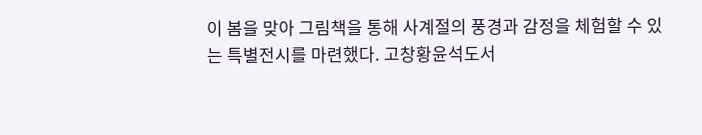이 봄을 맞아 그림책을 통해 사계절의 풍경과 감정을 체험할 수 있는 특별전시를 마련했다. 고창황윤석도서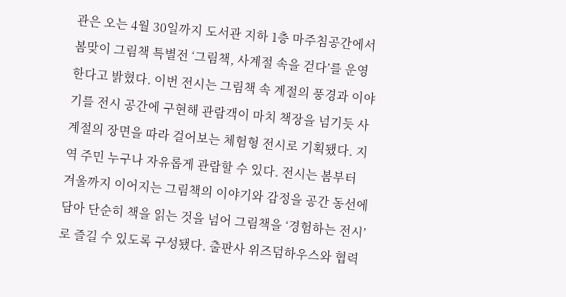관은 오는 4월 30일까지 도서관 지하 1층 마주침공간에서 봄맞이 그림책 특별전 ‘그림책, 사계절 속을 걷다’를 운영한다고 밝혔다. 이번 전시는 그림책 속 계절의 풍경과 이야기를 전시 공간에 구현해 관람객이 마치 책장을 넘기듯 사계절의 장면을 따라 걸어보는 체험형 전시로 기획됐다. 지역 주민 누구나 자유롭게 관람할 수 있다. 전시는 봄부터 겨울까지 이어지는 그림책의 이야기와 감정을 공간 동선에 담아 단순히 책을 읽는 것을 넘어 그림책을 ‘경험하는 전시’로 즐길 수 있도록 구성됐다. 출판사 위즈덤하우스와 협력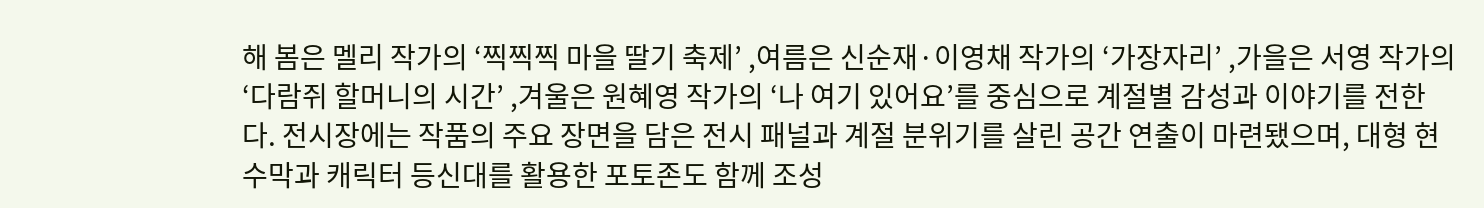해 봄은 멜리 작가의 ‘찍찍찍 마을 딸기 축제’ ,여름은 신순재·이영채 작가의 ‘가장자리’ ,가을은 서영 작가의 ‘다람쥐 할머니의 시간’ ,겨울은 원혜영 작가의 ‘나 여기 있어요’를 중심으로 계절별 감성과 이야기를 전한다. 전시장에는 작품의 주요 장면을 담은 전시 패널과 계절 분위기를 살린 공간 연출이 마련됐으며, 대형 현수막과 캐릭터 등신대를 활용한 포토존도 함께 조성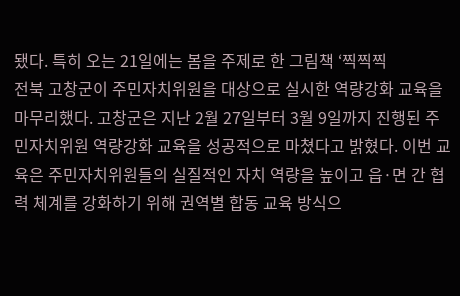됐다. 특히 오는 21일에는 봄을 주제로 한 그림책 ‘찍찍찍
전북 고창군이 주민자치위원을 대상으로 실시한 역량강화 교육을 마무리했다. 고창군은 지난 2월 27일부터 3월 9일까지 진행된 주민자치위원 역량강화 교육을 성공적으로 마쳤다고 밝혔다. 이번 교육은 주민자치위원들의 실질적인 자치 역량을 높이고 읍·면 간 협력 체계를 강화하기 위해 권역별 합동 교육 방식으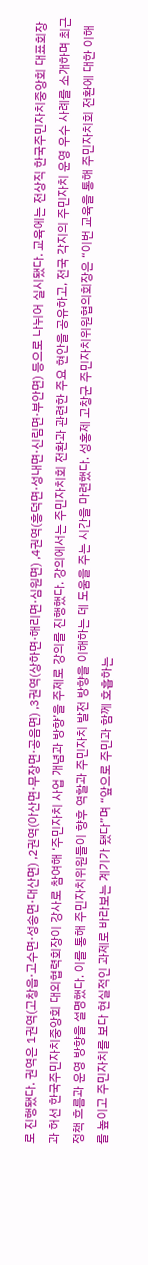로 진행됐다. 권역은 1권역(고창읍·고수면·성송면·대산면) ,2권역(아산면·무장면·공음면) ,3권역(상하면·해리면·심원면) ,4권역(흥덕면·성내면·신림면·부안면) 등으로 나뉘어 실시됐다. 교육에는 전상직 한국주민자치중앙회 대표회장과 허선 한국주민자치중앙회 대외협력회장이 강사로 참여해 ‘주민자치 사업 개념과 방향’을 주제로 강의를 진행했다. 강의에서는 주민자치회 전환과 관련한 주요 현안을 공유하고, 전국 각지의 주민자치 운영 우수 사례를 소개하며 최근 정책 흐름과 운영 방향을 설명했다. 이를 통해 주민자치위원들이 향후 역할과 주민자치 발전 방향을 이해하는 데 도움을 주는 시간을 마련했다. 성홍제 고창군 주민자치위원협의회장은 “이번 교육을 통해 주민자치회 전환에 대한 이해를 높이고 주민자치를 보다 현실적인 과제로 바라보는 계기가 됐다”며 “앞으로 주민과 함께 호흡하는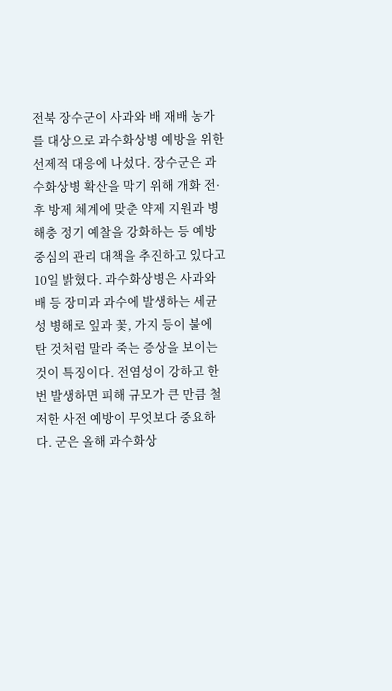전북 장수군이 사과와 배 재배 농가를 대상으로 과수화상병 예방을 위한 선제적 대응에 나섰다. 장수군은 과수화상병 확산을 막기 위해 개화 전·후 방제 체계에 맞춘 약제 지원과 병해충 정기 예찰을 강화하는 등 예방 중심의 관리 대책을 추진하고 있다고 10일 밝혔다. 과수화상병은 사과와 배 등 장미과 과수에 발생하는 세균성 병해로 잎과 꽃, 가지 등이 불에 탄 것처럼 말라 죽는 증상을 보이는 것이 특징이다. 전염성이 강하고 한 번 발생하면 피해 규모가 큰 만큼 철저한 사전 예방이 무엇보다 중요하다. 군은 올해 과수화상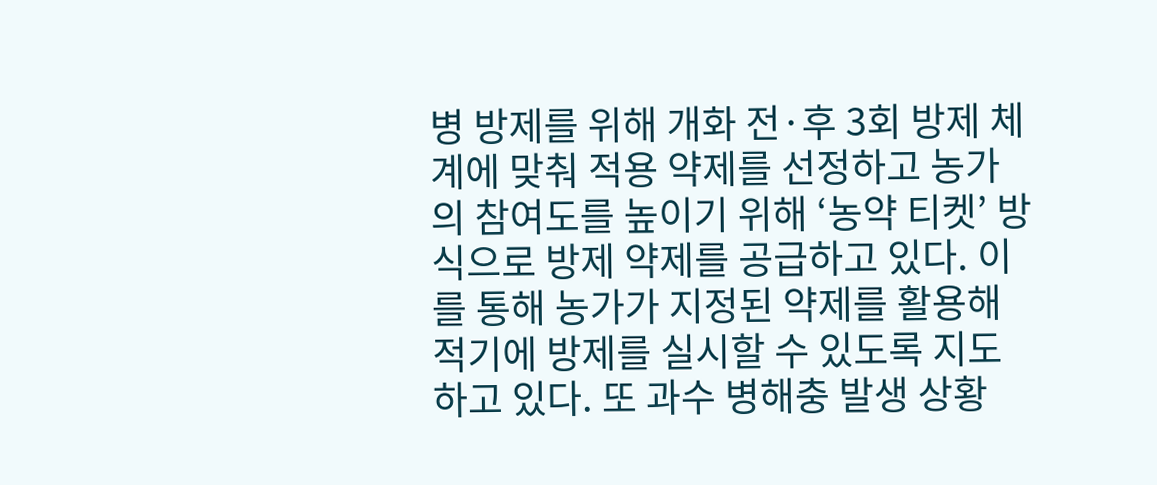병 방제를 위해 개화 전·후 3회 방제 체계에 맞춰 적용 약제를 선정하고 농가의 참여도를 높이기 위해 ‘농약 티켓’ 방식으로 방제 약제를 공급하고 있다. 이를 통해 농가가 지정된 약제를 활용해 적기에 방제를 실시할 수 있도록 지도하고 있다. 또 과수 병해충 발생 상황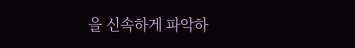을 신속하게 파악하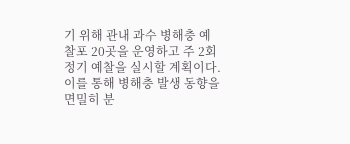기 위해 관내 과수 병해충 예찰포 20곳을 운영하고 주 2회 정기 예찰을 실시할 계획이다. 이를 통해 병해충 발생 동향을 면밀히 분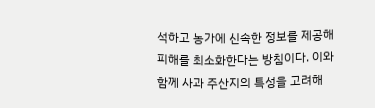석하고 농가에 신속한 정보를 제공해 피해를 최소화한다는 방침이다. 이와 함께 사과 주산지의 특성을 고려해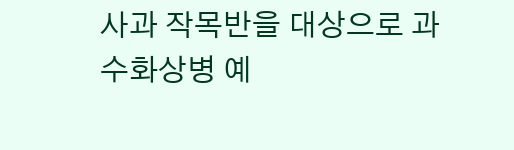사과 작목반을 대상으로 과수화상병 예